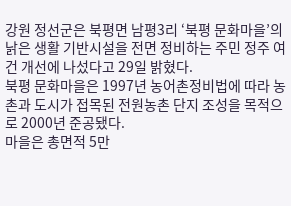강원 정선군은 북평면 남평3리 ‘북평 문화마을’의 낡은 생활 기반시설을 전면 정비하는 주민 정주 여건 개선에 나섰다고 29일 밝혔다.
북평 문화마을은 1997년 농어촌정비법에 따라 농촌과 도시가 접목된 전원농촌 단지 조성을 목적으로 2000년 준공됐다.
마을은 총면적 5만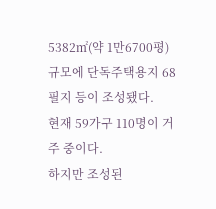5382㎡(약 1만6700평) 규모에 단독주택용지 68필지 등이 조성됐다.
현재 59가구 110명이 거주 중이다.
하지만 조성된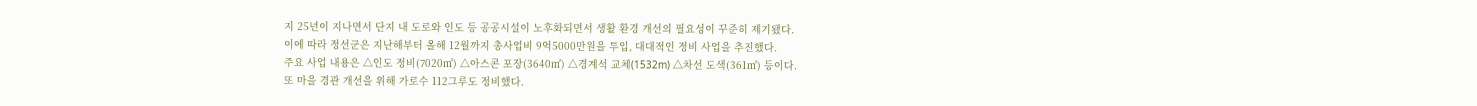지 25년이 지나면서 단지 내 도로와 인도 등 공공시설이 노후화되면서 생활 환경 개선의 필요성이 꾸준히 제기됐다.
이에 따라 정선군은 지난해부터 올해 12월까지 총사업비 9억5000만원을 투입, 대대적인 정비 사업을 추진했다.
주요 사업 내용은 △인도 정비(7020㎡) △아스콘 포장(3640㎡) △경계석 교체(1532m) △차선 도색(361㎡) 등이다.
또 마을 경관 개선을 위해 가로수 112그루도 정비했다.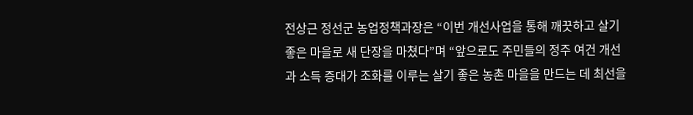전상근 정선군 농업정책과장은 “이번 개선사업을 통해 깨끗하고 살기 좋은 마을로 새 단장을 마쳤다”며 “앞으로도 주민들의 정주 여건 개선과 소득 증대가 조화를 이루는 살기 좋은 농촌 마을을 만드는 데 최선을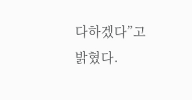다하겠다”고 밝혔다.